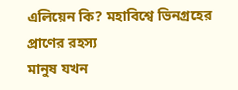এলিয়েন কি? মহাবিশ্বে ভিনগ্রহের প্রাণের রহস্য
মানুষ যখন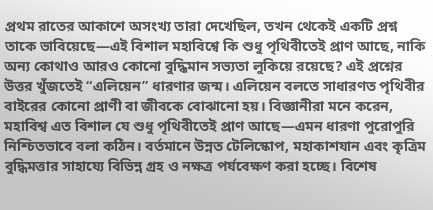প্রথম রাতের আকাশে অসংখ্য তারা দেখেছিল, তখন থেকেই একটি প্রশ্ন তাকে ভাবিয়েছে—এই বিশাল মহাবিশ্বে কি শুধু পৃথিবীতেই প্রাণ আছে, নাকি অন্য কোথাও আরও কোনো বুদ্ধিমান সভ্যতা লুকিয়ে রয়েছে? এই প্রশ্নের উত্তর খুঁজতেই “এলিয়েন” ধারণার জন্ম। এলিয়েন বলতে সাধারণত পৃথিবীর বাইরের কোনো প্রাণী বা জীবকে বোঝানো হয়। বিজ্ঞানীরা মনে করেন, মহাবিশ্ব এত বিশাল যে শুধু পৃথিবীতেই প্রাণ আছে—এমন ধারণা পুরোপুরি নিশ্চিতভাবে বলা কঠিন। বর্তমানে উন্নত টেলিস্কোপ, মহাকাশযান এবং কৃত্রিম বুদ্ধিমত্তার সাহায্যে বিভিন্ন গ্রহ ও নক্ষত্র পর্যবেক্ষণ করা হচ্ছে। বিশেষ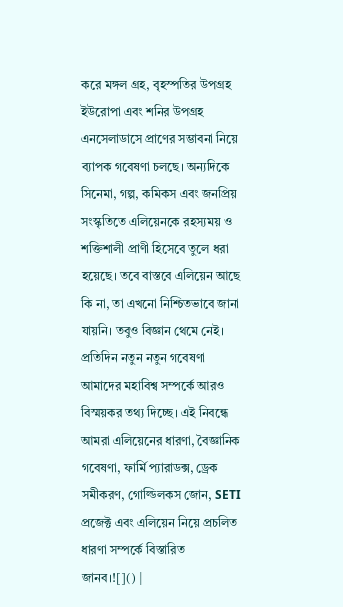করে মঙ্গল গ্রহ, বৃহস্পতির উপগ্রহ ইউরোপা এবং শনির উপগ্রহ এনসেলাডাসে প্রাণের সম্ভাবনা নিয়ে ব্যাপক গবেষণা চলছে। অন্যদিকে সিনেমা, গল্প, কমিকস এবং জনপ্রিয় সংস্কৃতিতে এলিয়েনকে রহস্যময় ও শক্তিশালী প্রাণী হিসেবে তুলে ধরা হয়েছে। তবে বাস্তবে এলিয়েন আছে কি না, তা এখনো নিশ্চিতভাবে জানা যায়নি। তবুও বিজ্ঞান থেমে নেই। প্রতিদিন নতুন নতুন গবেষণা আমাদের মহাবিশ্ব সম্পর্কে আরও বিস্ময়কর তথ্য দিচ্ছে। এই নিবন্ধে আমরা এলিয়েনের ধারণা, বৈজ্ঞানিক গবেষণা, ফার্মি প্যারাডক্স, ড্রেক সমীকরণ, গোল্ডিলকস জোন, SETI প্রজেক্ট এবং এলিয়েন নিয়ে প্রচলিত ধারণা সম্পর্কে বিস্তারিত জানব।![]() |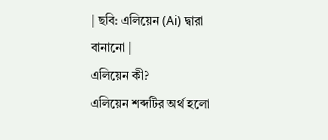| ছবি: এলিয়েন (Ai) দ্বারা বানানো |
এলিয়েন কী?
এলিয়েন শব্দটির অর্থ হলো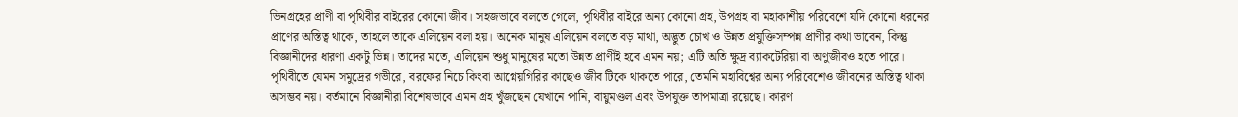ভিনগ্রহের প্রাণী বা পৃথিবীর বাইরের কোনো জীব। সহজভাবে বলতে গেলে, পৃথিবীর বাইরে অন্য কোনো গ্রহ, উপগ্রহ বা মহাকাশীয় পরিবেশে যদি কোনো ধরনের প্রাণের অস্তিত্ব থাকে, তাহলে তাকে এলিয়েন বলা হয়। অনেক মানুষ এলিয়েন বলতে বড় মাথা, অদ্ভুত চোখ ও উন্নত প্রযুক্তিসম্পন্ন প্রাণীর কথা ভাবেন, কিন্তু বিজ্ঞানীদের ধারণা একটু ভিন্ন। তাদের মতে, এলিয়েন শুধু মানুষের মতো উন্নত প্রাণীই হবে এমন নয়; এটি অতি ক্ষুদ্র ব্যাকটেরিয়া বা অণুজীবও হতে পারে। পৃথিবীতে যেমন সমুদ্রের গভীরে, বরফের নিচে কিংবা আগ্নেয়গিরির কাছেও জীব টিকে থাকতে পারে, তেমনি মহাবিশ্বের অন্য পরিবেশেও জীবনের অস্তিত্ব থাকা অসম্ভব নয়। বর্তমানে বিজ্ঞানীরা বিশেষভাবে এমন গ্রহ খুঁজছেন যেখানে পানি, বায়ুমণ্ডল এবং উপযুক্ত তাপমাত্রা রয়েছে। কারণ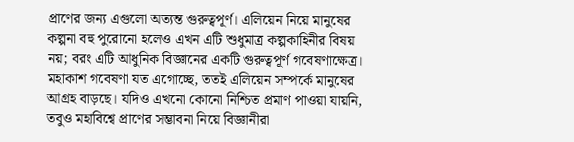প্রাণের জন্য এগুলো অত্যন্ত গুরুত্বপূর্ণ। এলিয়েন নিয়ে মানুষের কল্পনা বহু পুরোনো হলেও এখন এটি শুধুমাত্র কল্পকাহিনীর বিষয় নয়; বরং এটি আধুনিক বিজ্ঞানের একটি গুরুত্বপূর্ণ গবেষণাক্ষেত্র। মহাকাশ গবেষণা যত এগোচ্ছে, ততই এলিয়েন সম্পর্কে মানুষের আগ্রহ বাড়ছে। যদিও এখনো কোনো নিশ্চিত প্রমাণ পাওয়া যায়নি, তবুও মহাবিশ্বে প্রাণের সম্ভাবনা নিয়ে বিজ্ঞানীরা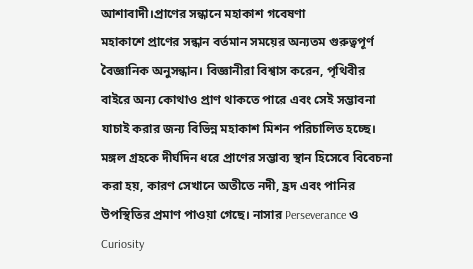আশাবাদী।প্রাণের সন্ধানে মহাকাশ গবেষণা
মহাকাশে প্রাণের সন্ধান বর্তমান সময়ের অন্যতম গুরুত্বপূর্ণ বৈজ্ঞানিক অনুসন্ধান। বিজ্ঞানীরা বিশ্বাস করেন, পৃথিবীর বাইরে অন্য কোথাও প্রাণ থাকতে পারে এবং সেই সম্ভাবনা যাচাই করার জন্য বিভিন্ন মহাকাশ মিশন পরিচালিত হচ্ছে। মঙ্গল গ্রহকে দীর্ঘদিন ধরে প্রাণের সম্ভাব্য স্থান হিসেবে বিবেচনা করা হয়, কারণ সেখানে অতীতে নদী, হ্রদ এবং পানির উপস্থিতির প্রমাণ পাওয়া গেছে। নাসার Perseverance ও Curiosity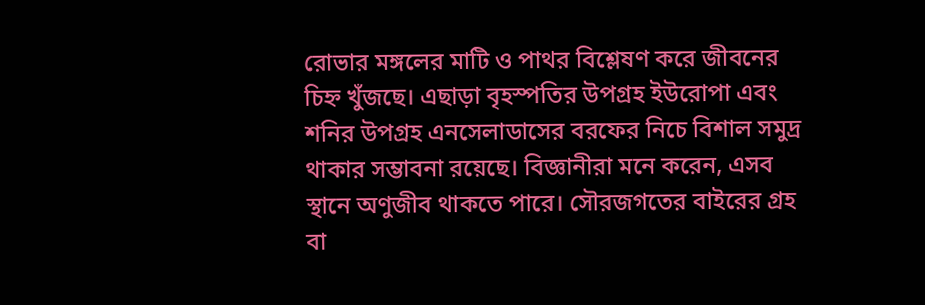রোভার মঙ্গলের মাটি ও পাথর বিশ্লেষণ করে জীবনের চিহ্ন খুঁজছে। এছাড়া বৃহস্পতির উপগ্রহ ইউরোপা এবং শনির উপগ্রহ এনসেলাডাসের বরফের নিচে বিশাল সমুদ্র থাকার সম্ভাবনা রয়েছে। বিজ্ঞানীরা মনে করেন, এসব স্থানে অণুজীব থাকতে পারে। সৌরজগতের বাইরের গ্রহ বা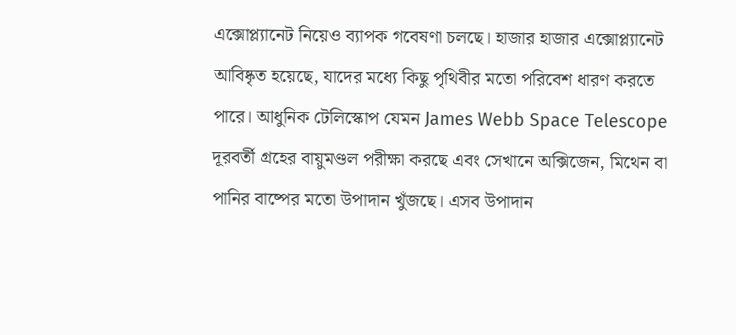এক্সোপ্ল্যানেট নিয়েও ব্যাপক গবেষণা চলছে। হাজার হাজার এক্সোপ্ল্যানেট আবিষ্কৃত হয়েছে, যাদের মধ্যে কিছু পৃথিবীর মতো পরিবেশ ধারণ করতে পারে। আধুনিক টেলিস্কোপ যেমন James Webb Space Telescope দূরবর্তী গ্রহের বায়ুমণ্ডল পরীক্ষা করছে এবং সেখানে অক্সিজেন, মিথেন বা পানির বাষ্পের মতো উপাদান খুঁজছে। এসব উপাদান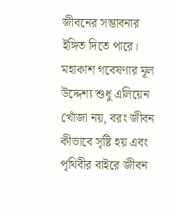জীবনের সম্ভাবনার ইঙ্গিত দিতে পারে। মহাকাশ গবেষণার মূল উদ্দেশ্য শুধু এলিয়েন খোঁজা নয়, বরং জীবন কীভাবে সৃষ্টি হয় এবং পৃথিবীর বাইরে জীবন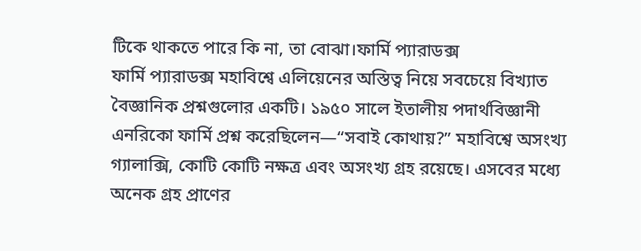টিকে থাকতে পারে কি না, তা বোঝা।ফার্মি প্যারাডক্স
ফার্মি প্যারাডক্স মহাবিশ্বে এলিয়েনের অস্তিত্ব নিয়ে সবচেয়ে বিখ্যাত বৈজ্ঞানিক প্রশ্নগুলোর একটি। ১৯৫০ সালে ইতালীয় পদার্থবিজ্ঞানী এনরিকো ফার্মি প্রশ্ন করেছিলেন—“সবাই কোথায়?” মহাবিশ্বে অসংখ্য গ্যালাক্সি, কোটি কোটি নক্ষত্র এবং অসংখ্য গ্রহ রয়েছে। এসবের মধ্যে অনেক গ্রহ প্রাণের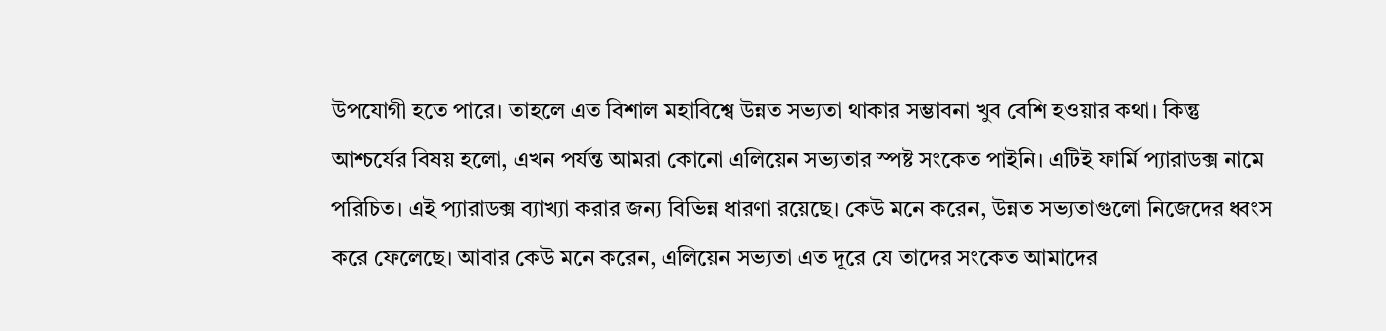উপযোগী হতে পারে। তাহলে এত বিশাল মহাবিশ্বে উন্নত সভ্যতা থাকার সম্ভাবনা খুব বেশি হওয়ার কথা। কিন্তু আশ্চর্যের বিষয় হলো, এখন পর্যন্ত আমরা কোনো এলিয়েন সভ্যতার স্পষ্ট সংকেত পাইনি। এটিই ফার্মি প্যারাডক্স নামে পরিচিত। এই প্যারাডক্স ব্যাখ্যা করার জন্য বিভিন্ন ধারণা রয়েছে। কেউ মনে করেন, উন্নত সভ্যতাগুলো নিজেদের ধ্বংস করে ফেলেছে। আবার কেউ মনে করেন, এলিয়েন সভ্যতা এত দূরে যে তাদের সংকেত আমাদের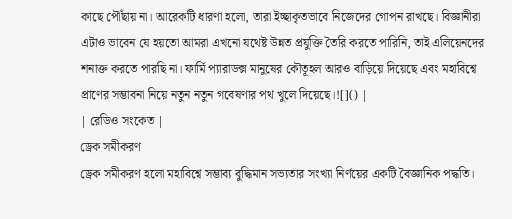কাছে পৌঁছায় না। আরেকটি ধারণা হলো, তারা ইচ্ছাকৃতভাবে নিজেদের গোপন রাখছে। বিজ্ঞানীরা এটাও ভাবেন যে হয়তো আমরা এখনো যথেষ্ট উন্নত প্রযুক্তি তৈরি করতে পারিনি, তাই এলিয়েনদের শনাক্ত করতে পারছি না। ফার্মি প্যারাডক্স মানুষের কৌতূহল আরও বাড়িয়ে দিয়েছে এবং মহাবিশ্বে প্রাণের সম্ভাবনা নিয়ে নতুন নতুন গবেষণার পথ খুলে দিয়েছে।![]() |
| রেডিও সংকেত |
ড্রেক সমীকরণ
ড্রেক সমীকরণ হলো মহাবিশ্বে সম্ভাব্য বুদ্ধিমান সভ্যতার সংখ্যা নির্ণয়ের একটি বৈজ্ঞানিক পদ্ধতি।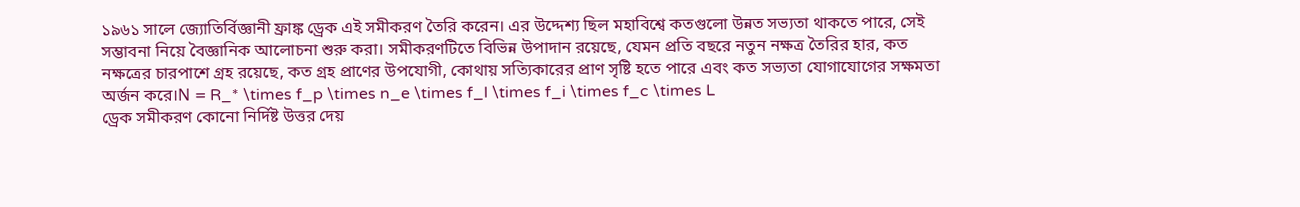১৯৬১ সালে জ্যোতির্বিজ্ঞানী ফ্রাঙ্ক ড্রেক এই সমীকরণ তৈরি করেন। এর উদ্দেশ্য ছিল মহাবিশ্বে কতগুলো উন্নত সভ্যতা থাকতে পারে, সেই সম্ভাবনা নিয়ে বৈজ্ঞানিক আলোচনা শুরু করা। সমীকরণটিতে বিভিন্ন উপাদান রয়েছে, যেমন প্রতি বছরে নতুন নক্ষত্র তৈরির হার, কত নক্ষত্রের চারপাশে গ্রহ রয়েছে, কত গ্রহ প্রাণের উপযোগী, কোথায় সত্যিকারের প্রাণ সৃষ্টি হতে পারে এবং কত সভ্যতা যোগাযোগের সক্ষমতা অর্জন করে।N = R_* \times f_p \times n_e \times f_l \times f_i \times f_c \times L
ড্রেক সমীকরণ কোনো নির্দিষ্ট উত্তর দেয়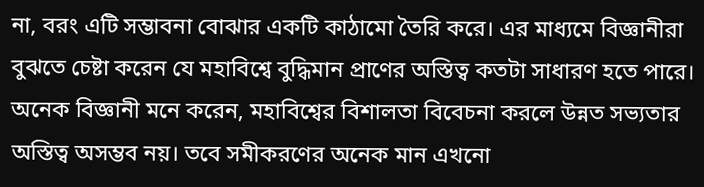না, বরং এটি সম্ভাবনা বোঝার একটি কাঠামো তৈরি করে। এর মাধ্যমে বিজ্ঞানীরা বুঝতে চেষ্টা করেন যে মহাবিশ্বে বুদ্ধিমান প্রাণের অস্তিত্ব কতটা সাধারণ হতে পারে। অনেক বিজ্ঞানী মনে করেন, মহাবিশ্বের বিশালতা বিবেচনা করলে উন্নত সভ্যতার অস্তিত্ব অসম্ভব নয়। তবে সমীকরণের অনেক মান এখনো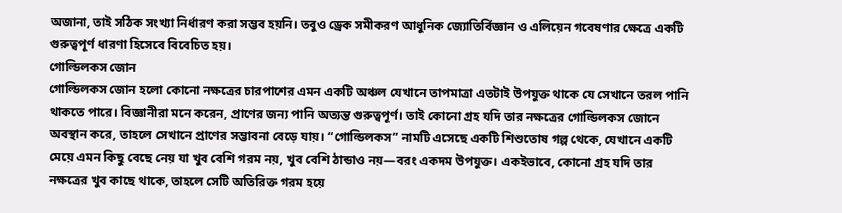অজানা, তাই সঠিক সংখ্যা নির্ধারণ করা সম্ভব হয়নি। তবুও ড্রেক সমীকরণ আধুনিক জ্যোতির্বিজ্ঞান ও এলিয়েন গবেষণার ক্ষেত্রে একটি গুরুত্বপূর্ণ ধারণা হিসেবে বিবেচিত হয়।
গোল্ডিলকস জোন
গোল্ডিলকস জোন হলো কোনো নক্ষত্রের চারপাশের এমন একটি অঞ্চল যেখানে তাপমাত্রা এতটাই উপযুক্ত থাকে যে সেখানে তরল পানি থাকতে পারে। বিজ্ঞানীরা মনে করেন, প্রাণের জন্য পানি অত্যন্ত গুরুত্বপূর্ণ। তাই কোনো গ্রহ যদি তার নক্ষত্রের গোল্ডিলকস জোনে অবস্থান করে, তাহলে সেখানে প্রাণের সম্ভাবনা বেড়ে যায়। “গোল্ডিলকস” নামটি এসেছে একটি শিশুতোষ গল্প থেকে, যেখানে একটি মেয়ে এমন কিছু বেছে নেয় যা খুব বেশি গরম নয়, খুব বেশি ঠান্ডাও নয়—বরং একদম উপযুক্ত। একইভাবে, কোনো গ্রহ যদি তার নক্ষত্রের খুব কাছে থাকে, তাহলে সেটি অতিরিক্ত গরম হয়ে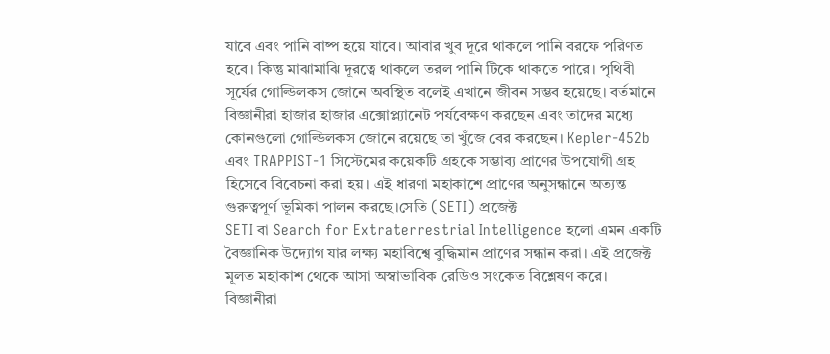যাবে এবং পানি বাষ্প হয়ে যাবে। আবার খুব দূরে থাকলে পানি বরফে পরিণত হবে। কিন্তু মাঝামাঝি দূরত্বে থাকলে তরল পানি টিকে থাকতে পারে। পৃথিবী সূর্যের গোল্ডিলকস জোনে অবস্থিত বলেই এখানে জীবন সম্ভব হয়েছে। বর্তমানে বিজ্ঞানীরা হাজার হাজার এক্সোপ্ল্যানেট পর্যবেক্ষণ করছেন এবং তাদের মধ্যে কোনগুলো গোল্ডিলকস জোনে রয়েছে তা খুঁজে বের করছেন। Kepler-452b এবং TRAPPIST-1 সিস্টেমের কয়েকটি গ্রহকে সম্ভাব্য প্রাণের উপযোগী গ্রহ হিসেবে বিবেচনা করা হয়। এই ধারণা মহাকাশে প্রাণের অনুসন্ধানে অত্যন্ত গুরুত্বপূর্ণ ভূমিকা পালন করছে।সেতি (SETI) প্রজেক্ট
SETI বা Search for Extraterrestrial Intelligence হলো এমন একটি বৈজ্ঞানিক উদ্যোগ যার লক্ষ্য মহাবিশ্বে বুদ্ধিমান প্রাণের সন্ধান করা। এই প্রজেক্ট মূলত মহাকাশ থেকে আসা অস্বাভাবিক রেডিও সংকেত বিশ্লেষণ করে। বিজ্ঞানীরা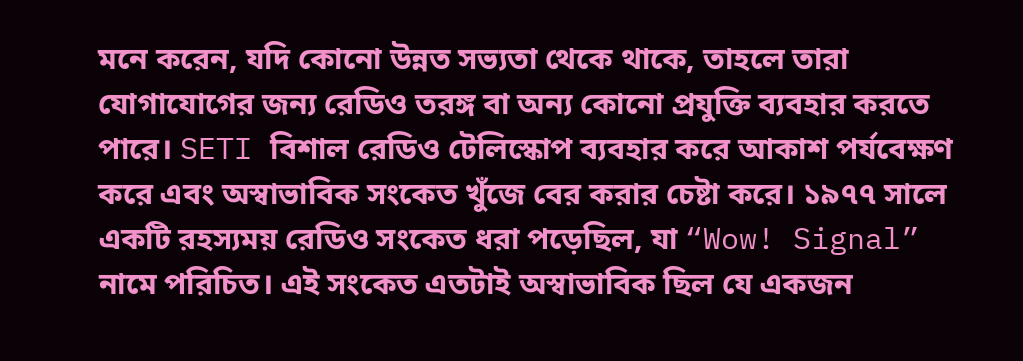মনে করেন, যদি কোনো উন্নত সভ্যতা থেকে থাকে, তাহলে তারা যোগাযোগের জন্য রেডিও তরঙ্গ বা অন্য কোনো প্রযুক্তি ব্যবহার করতে পারে। SETI বিশাল রেডিও টেলিস্কোপ ব্যবহার করে আকাশ পর্যবেক্ষণ করে এবং অস্বাভাবিক সংকেত খুঁজে বের করার চেষ্টা করে। ১৯৭৭ সালে একটি রহস্যময় রেডিও সংকেত ধরা পড়েছিল, যা “Wow! Signal” নামে পরিচিত। এই সংকেত এতটাই অস্বাভাবিক ছিল যে একজন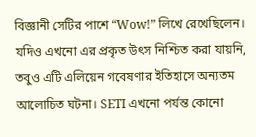বিজ্ঞানী সেটির পাশে “Wow!” লিখে রেখেছিলেন। যদিও এখনো এর প্রকৃত উৎস নিশ্চিত করা যায়নি, তবুও এটি এলিয়েন গবেষণার ইতিহাসে অন্যতম আলোচিত ঘটনা। SETI এখনো পর্যন্ত কোনো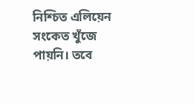নিশ্চিত এলিয়েন সংকেত খুঁজে পায়নি। তবে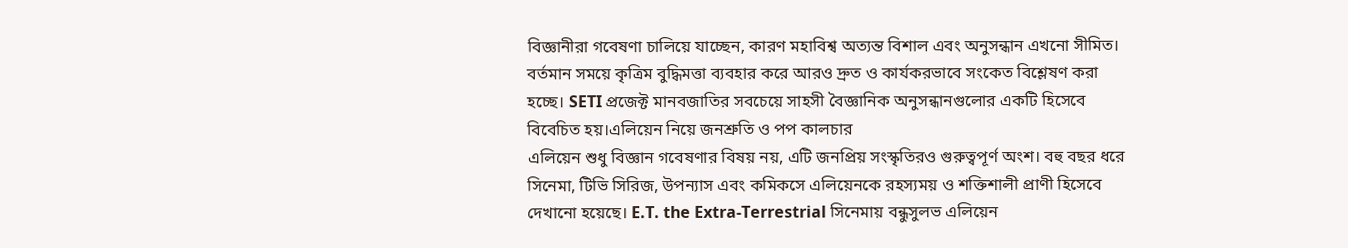বিজ্ঞানীরা গবেষণা চালিয়ে যাচ্ছেন, কারণ মহাবিশ্ব অত্যন্ত বিশাল এবং অনুসন্ধান এখনো সীমিত। বর্তমান সময়ে কৃত্রিম বুদ্ধিমত্তা ব্যবহার করে আরও দ্রুত ও কার্যকরভাবে সংকেত বিশ্লেষণ করা হচ্ছে। SETI প্রজেক্ট মানবজাতির সবচেয়ে সাহসী বৈজ্ঞানিক অনুসন্ধানগুলোর একটি হিসেবে বিবেচিত হয়।এলিয়েন নিয়ে জনশ্রুতি ও পপ কালচার
এলিয়েন শুধু বিজ্ঞান গবেষণার বিষয় নয়, এটি জনপ্রিয় সংস্কৃতিরও গুরুত্বপূর্ণ অংশ। বহু বছর ধরে সিনেমা, টিভি সিরিজ, উপন্যাস এবং কমিকসে এলিয়েনকে রহস্যময় ও শক্তিশালী প্রাণী হিসেবে দেখানো হয়েছে। E.T. the Extra-Terrestrial সিনেমায় বন্ধুসুলভ এলিয়েন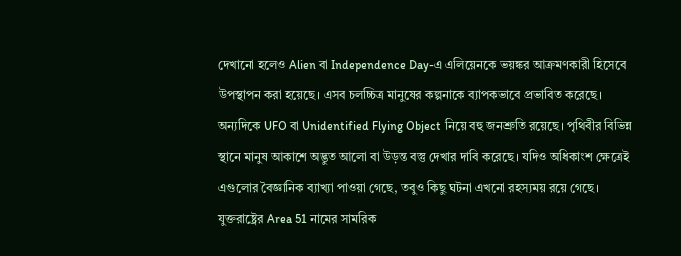দেখানো হলেও Alien বা Independence Day-এ এলিয়েনকে ভয়ঙ্কর আক্রমণকারী হিসেবে উপস্থাপন করা হয়েছে। এসব চলচ্চিত্র মানুষের কল্পনাকে ব্যাপকভাবে প্রভাবিত করেছে। অন্যদিকে UFO বা Unidentified Flying Object নিয়ে বহু জনশ্রুতি রয়েছে। পৃথিবীর বিভিন্ন স্থানে মানুষ আকাশে অদ্ভুত আলো বা উড়ন্ত বস্তু দেখার দাবি করেছে। যদিও অধিকাংশ ক্ষেত্রেই এগুলোর বৈজ্ঞানিক ব্যাখ্যা পাওয়া গেছে, তবুও কিছু ঘটনা এখনো রহস্যময় রয়ে গেছে। যুক্তরাষ্ট্রের Area 51 নামের সামরিক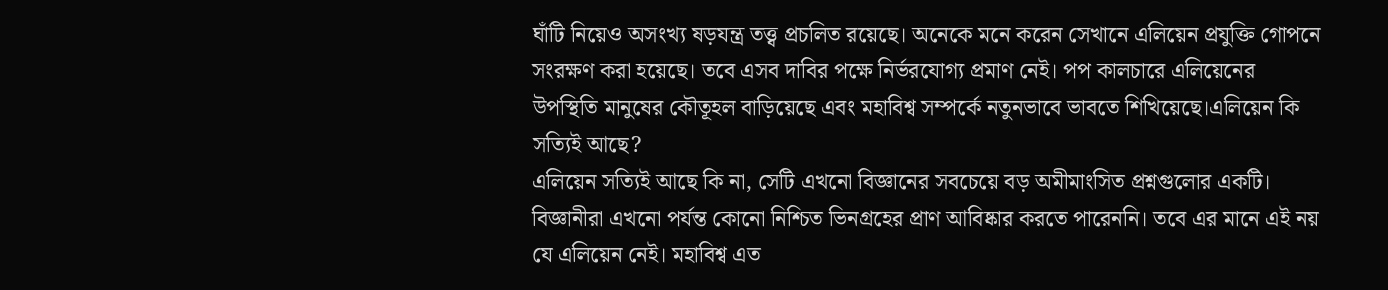ঘাঁটি নিয়েও অসংখ্য ষড়যন্ত্র তত্ত্ব প্রচলিত রয়েছে। অনেকে মনে করেন সেখানে এলিয়েন প্রযুক্তি গোপনে সংরক্ষণ করা হয়েছে। তবে এসব দাবির পক্ষে নির্ভরযোগ্য প্রমাণ নেই। পপ কালচারে এলিয়েনের উপস্থিতি মানুষের কৌতূহল বাড়িয়েছে এবং মহাবিশ্ব সম্পর্কে নতুনভাবে ভাবতে শিখিয়েছে।এলিয়েন কি সত্যিই আছে?
এলিয়েন সত্যিই আছে কি না, সেটি এখনো বিজ্ঞানের সবচেয়ে বড় অমীমাংসিত প্রশ্নগুলোর একটি। বিজ্ঞানীরা এখনো পর্যন্ত কোনো নিশ্চিত ভিনগ্রহের প্রাণ আবিষ্কার করতে পারেননি। তবে এর মানে এই নয় যে এলিয়েন নেই। মহাবিশ্ব এত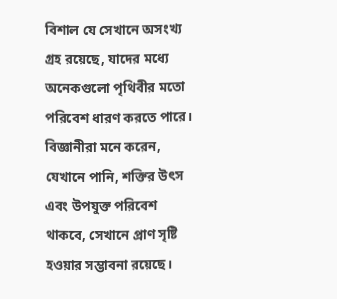বিশাল যে সেখানে অসংখ্য গ্রহ রয়েছে, যাদের মধ্যে অনেকগুলো পৃথিবীর মতো পরিবেশ ধারণ করতে পারে। বিজ্ঞানীরা মনে করেন, যেখানে পানি, শক্তির উৎস এবং উপযুক্ত পরিবেশ থাকবে, সেখানে প্রাণ সৃষ্টি হওয়ার সম্ভাবনা রয়েছে।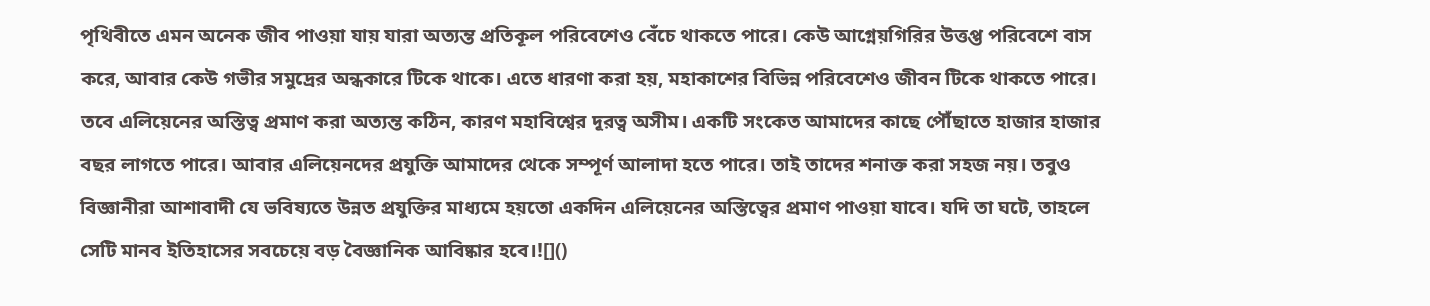পৃথিবীতে এমন অনেক জীব পাওয়া যায় যারা অত্যন্ত প্রতিকূল পরিবেশেও বেঁচে থাকতে পারে। কেউ আগ্নেয়গিরির উত্তপ্ত পরিবেশে বাস করে, আবার কেউ গভীর সমুদ্রের অন্ধকারে টিকে থাকে। এতে ধারণা করা হয়, মহাকাশের বিভিন্ন পরিবেশেও জীবন টিকে থাকতে পারে। তবে এলিয়েনের অস্তিত্ব প্রমাণ করা অত্যন্ত কঠিন, কারণ মহাবিশ্বের দূরত্ব অসীম। একটি সংকেত আমাদের কাছে পৌঁছাতে হাজার হাজার বছর লাগতে পারে। আবার এলিয়েনদের প্রযুক্তি আমাদের থেকে সম্পূর্ণ আলাদা হতে পারে। তাই তাদের শনাক্ত করা সহজ নয়। তবুও বিজ্ঞানীরা আশাবাদী যে ভবিষ্যতে উন্নত প্রযুক্তির মাধ্যমে হয়তো একদিন এলিয়েনের অস্তিত্বের প্রমাণ পাওয়া যাবে। যদি তা ঘটে, তাহলে সেটি মানব ইতিহাসের সবচেয়ে বড় বৈজ্ঞানিক আবিষ্কার হবে।![]()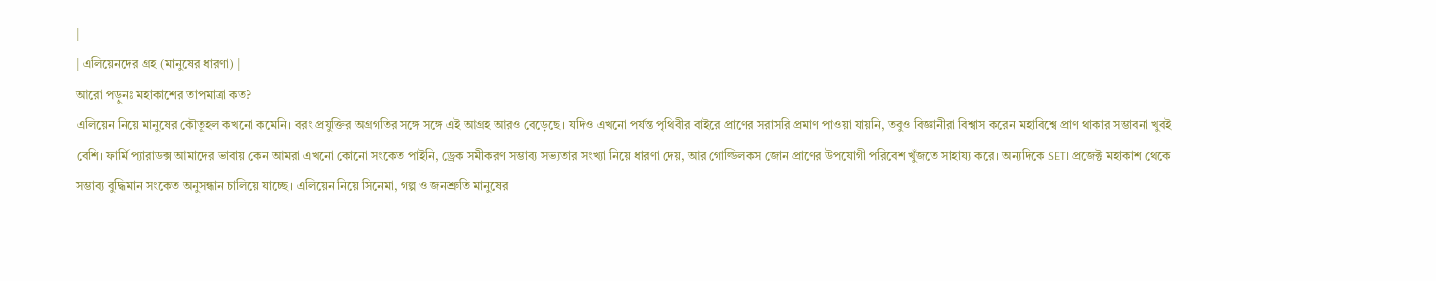|
| এলিয়েনদের গ্রহ (মানুষের ধারণা) |
আরো পড়ুনঃ মহাকাশের তাপমাত্রা কত?
এলিয়েন নিয়ে মানুষের কৌতূহল কখনো কমেনি। বরং প্রযুক্তির অগ্রগতির সঙ্গে সঙ্গে এই আগ্রহ আরও বেড়েছে। যদিও এখনো পর্যন্ত পৃথিবীর বাইরে প্রাণের সরাসরি প্রমাণ পাওয়া যায়নি, তবুও বিজ্ঞানীরা বিশ্বাস করেন মহাবিশ্বে প্রাণ থাকার সম্ভাবনা খুবই বেশি। ফার্মি প্যারাডক্স আমাদের ভাবায় কেন আমরা এখনো কোনো সংকেত পাইনি, ড্রেক সমীকরণ সম্ভাব্য সভ্যতার সংখ্যা নিয়ে ধারণা দেয়, আর গোল্ডিলকস জোন প্রাণের উপযোগী পরিবেশ খুঁজতে সাহায্য করে। অন্যদিকে SETI প্রজেক্ট মহাকাশ থেকে সম্ভাব্য বুদ্ধিমান সংকেত অনুসন্ধান চালিয়ে যাচ্ছে। এলিয়েন নিয়ে সিনেমা, গল্প ও জনশ্রুতি মানুষের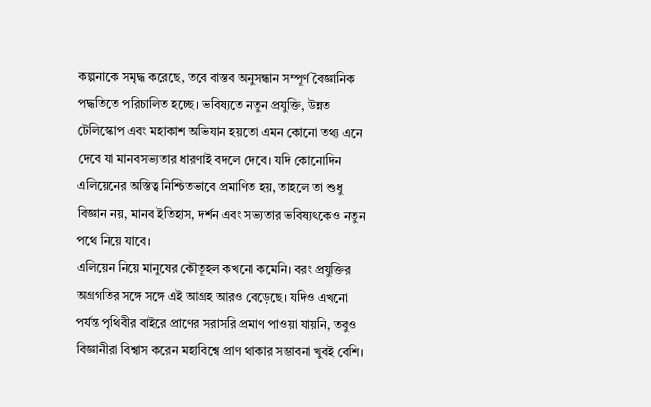কল্পনাকে সমৃদ্ধ করেছে, তবে বাস্তব অনুসন্ধান সম্পূর্ণ বৈজ্ঞানিক পদ্ধতিতে পরিচালিত হচ্ছে। ভবিষ্যতে নতুন প্রযুক্তি, উন্নত টেলিস্কোপ এবং মহাকাশ অভিযান হয়তো এমন কোনো তথ্য এনে দেবে যা মানবসভ্যতার ধারণাই বদলে দেবে। যদি কোনোদিন এলিয়েনের অস্তিত্ব নিশ্চিতভাবে প্রমাণিত হয়, তাহলে তা শুধু বিজ্ঞান নয়, মানব ইতিহাস, দর্শন এবং সভ্যতার ভবিষ্যৎকেও নতুন পথে নিয়ে যাবে।
এলিয়েন নিয়ে মানুষের কৌতূহল কখনো কমেনি। বরং প্রযুক্তির অগ্রগতির সঙ্গে সঙ্গে এই আগ্রহ আরও বেড়েছে। যদিও এখনো পর্যন্ত পৃথিবীর বাইরে প্রাণের সরাসরি প্রমাণ পাওয়া যায়নি, তবুও বিজ্ঞানীরা বিশ্বাস করেন মহাবিশ্বে প্রাণ থাকার সম্ভাবনা খুবই বেশি।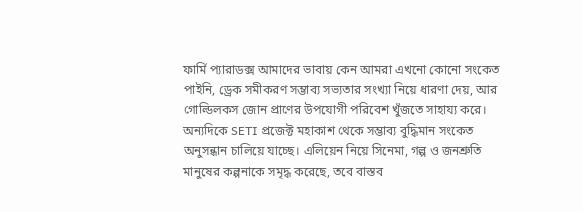ফার্মি প্যারাডক্স আমাদের ভাবায় কেন আমরা এখনো কোনো সংকেত পাইনি, ড্রেক সমীকরণ সম্ভাব্য সভ্যতার সংখ্যা নিয়ে ধারণা দেয়, আর গোল্ডিলকস জোন প্রাণের উপযোগী পরিবেশ খুঁজতে সাহায্য করে। অন্যদিকে SETI প্রজেক্ট মহাকাশ থেকে সম্ভাব্য বুদ্ধিমান সংকেত অনুসন্ধান চালিয়ে যাচ্ছে। এলিয়েন নিয়ে সিনেমা, গল্প ও জনশ্রুতি মানুষের কল্পনাকে সমৃদ্ধ করেছে, তবে বাস্তব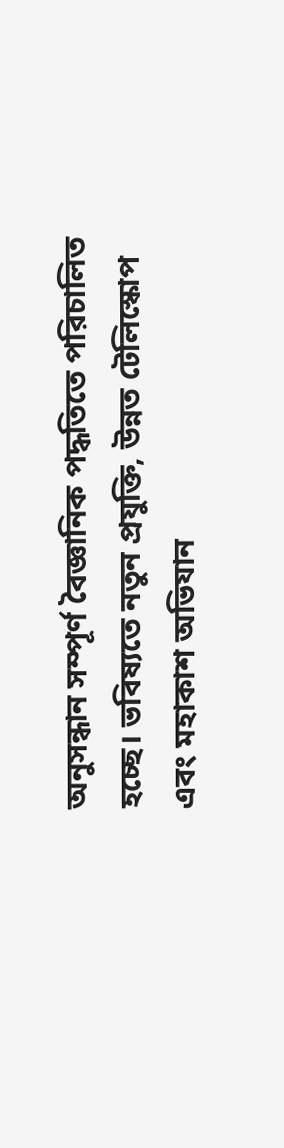অনুসন্ধান সম্পূর্ণ বৈজ্ঞানিক পদ্ধতিতে পরিচালিত হচ্ছে। ভবিষ্যতে নতুন প্রযুক্তি, উন্নত টেলিস্কোপ এবং মহাকাশ অভিযান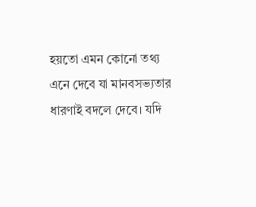হয়তো এমন কোনো তথ্য এনে দেবে যা মানবসভ্যতার ধারণাই বদলে দেবে। যদি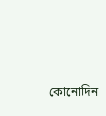কোনোদিন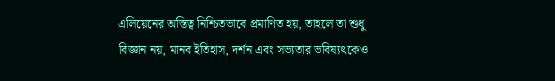এলিয়েনের অস্তিত্ব নিশ্চিতভাবে প্রমাণিত হয়, তাহলে তা শুধু বিজ্ঞান নয়, মানব ইতিহাস, দর্শন এবং সভ্যতার ভবিষ্যৎকেও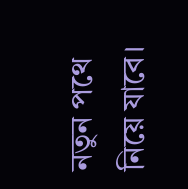নতুন পথে নিয়ে যাবে।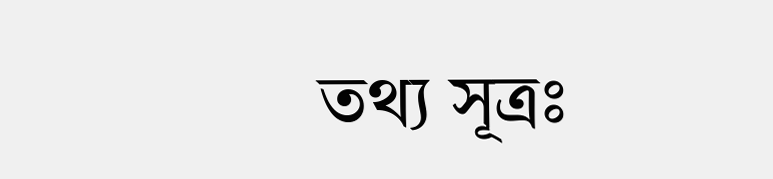তথ্য সূত্রঃ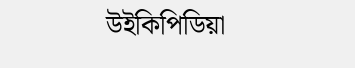উইকিপিডিয়া